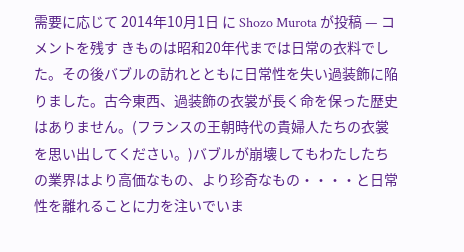需要に応じて 2014年10月1日 に Shozo Murota が投稿 — コメントを残す きものは昭和20年代までは日常の衣料でした。その後バブルの訪れとともに日常性を失い過装飾に陥りました。古今東西、過装飾の衣裳が長く命を保った歴史はありません。(フランスの王朝時代の貴婦人たちの衣裳を思い出してください。)バブルが崩壊してもわたしたちの業界はより高価なもの、より珍奇なもの・・・・と日常性を離れることに力を注いでいま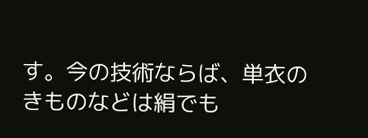す。今の技術ならば、単衣のきものなどは絹でも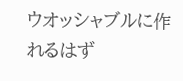ウオッシャブルに作れるはず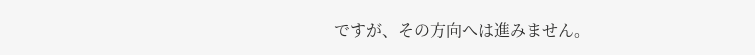ですが、その方向へは進みません。